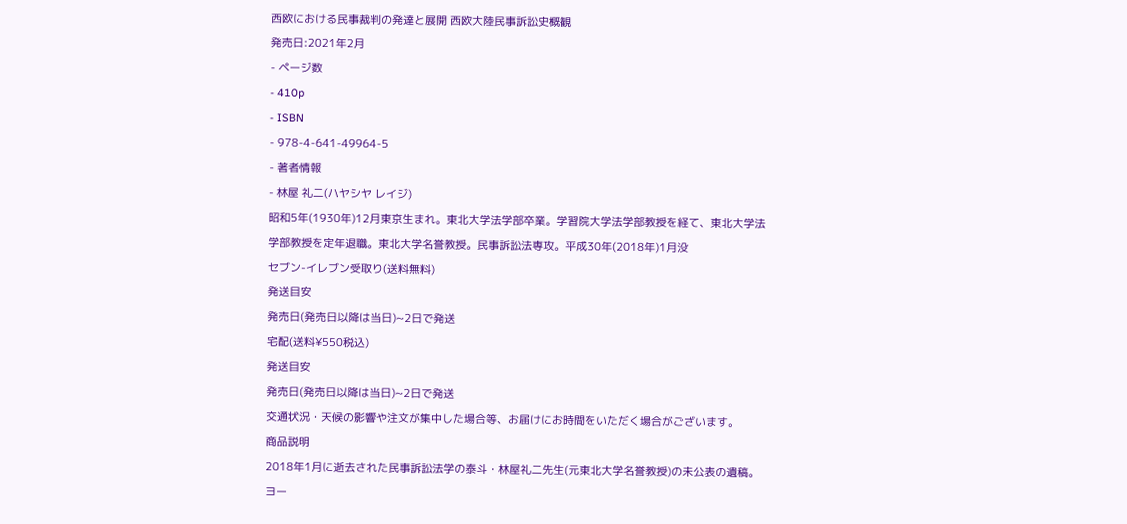西欧における民事裁判の発達と展開 西欧大陸民事訴訟史概観
発売日:2021年2月
- ページ数
- 410p
- ISBN
- 978-4-641-49964-5
- 著者情報
- 林屋 礼二(ハヤシヤ レイジ)
昭和5年(1930年)12月東京生まれ。東北大学法学部卒業。学習院大学法学部教授を経て、東北大学法学部教授を定年退職。東北大学名誉教授。民事訴訟法専攻。平成30年(2018年)1月没
セブン-イレブン受取り(送料無料)
発送目安
発売日(発売日以降は当日)~2日で発送
宅配(送料¥550税込)
発送目安
発売日(発売日以降は当日)~2日で発送
交通状況・天候の影響や注文が集中した場合等、お届けにお時間をいただく場合がございます。
商品説明
2018年1月に逝去された民事訴訟法学の泰斗・林屋礼二先生(元東北大学名誉教授)の未公表の遺稿。ヨー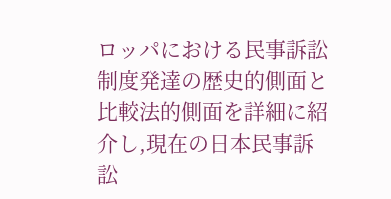ロッパにおける民事訴訟制度発達の歴史的側面と比較法的側面を詳細に紹介し,現在の日本民事訴訟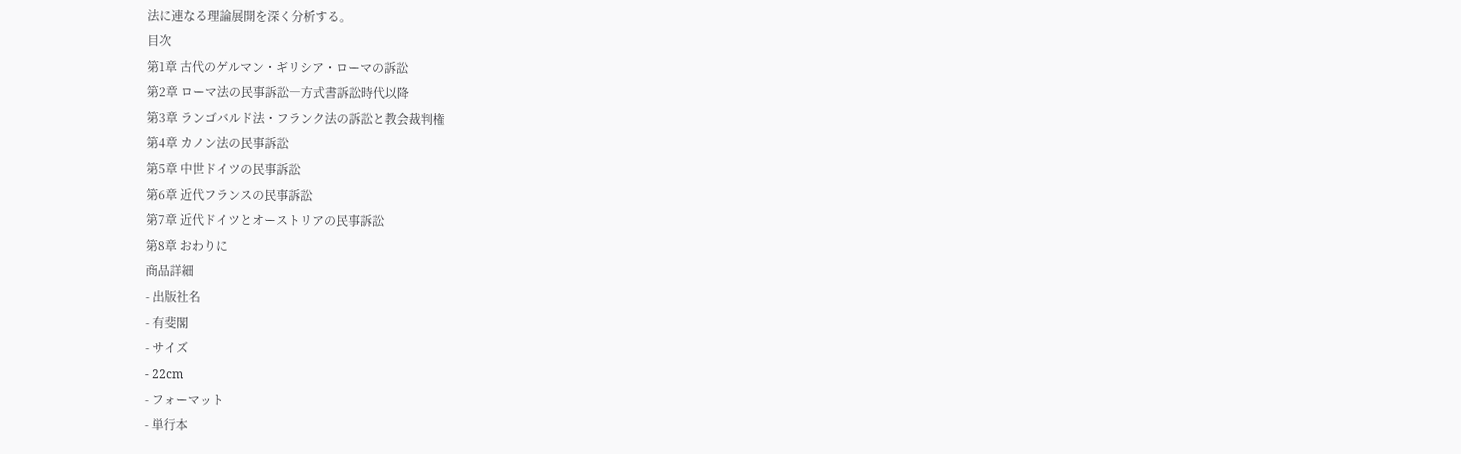法に連なる理論展開を深く分析する。
目次
第1章 古代のゲルマン・ギリシア・ローマの訴訟
第2章 ローマ法の民事訴訟―方式書訴訟時代以降
第3章 ランゴバルド法・フランク法の訴訟と教会裁判権
第4章 カノン法の民事訴訟
第5章 中世ドイツの民事訴訟
第6章 近代フランスの民事訴訟
第7章 近代ドイツとオーストリアの民事訴訟
第8章 おわりに
商品詳細
- 出版社名
- 有斐閣
- サイズ
- 22cm
- フォーマット
- 単行本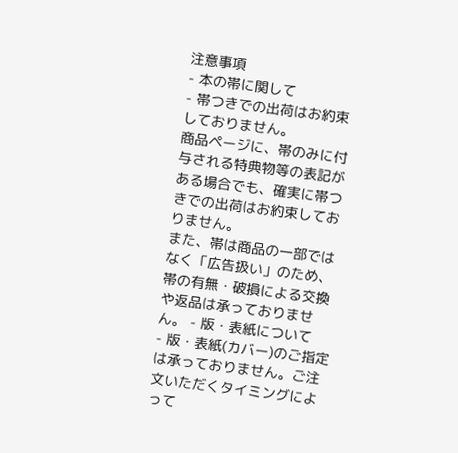注意事項
- 本の帯に関して
- 帯つきでの出荷はお約束しておりません。
商品ページに、帯のみに付与される特典物等の表記がある場合でも、確実に帯つきでの出荷はお約束しておりません。
また、帯は商品の一部ではなく「広告扱い」のため、帯の有無・破損による交換や返品は承っておりません。 - 版・表紙について
- 版・表紙(カバー)のご指定は承っておりません。ご注文いただくタイミングによって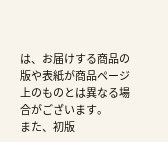は、お届けする商品の版や表紙が商品ページ上のものとは異なる場合がございます。
また、初版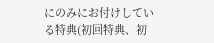にのみにお付けしている特典(初回特典、初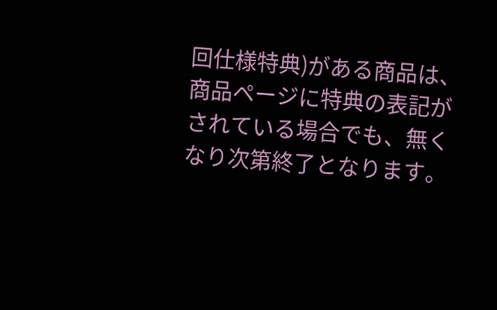回仕様特典)がある商品は、商品ページに特典の表記がされている場合でも、無くなり次第終了となります。